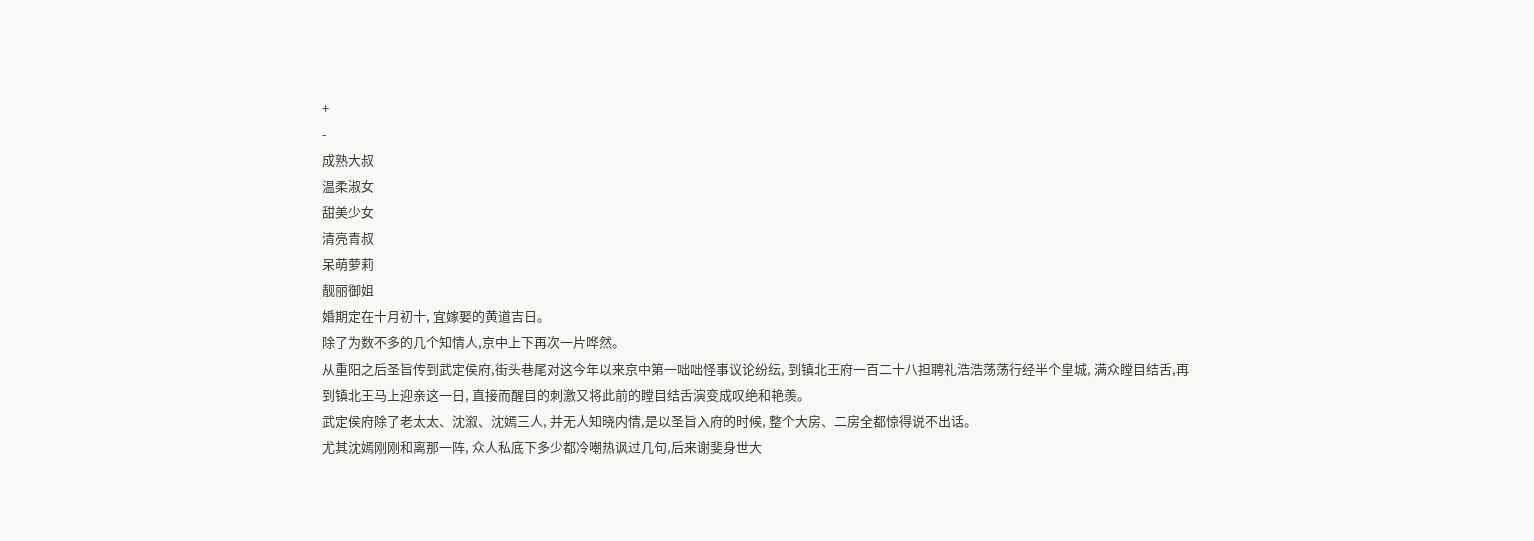+
-
成熟大叔
温柔淑女
甜美少女
清亮青叔
呆萌萝莉
靓丽御姐
婚期定在十月初十, 宜嫁娶的黄道吉日。
除了为数不多的几个知情人,京中上下再次一片哗然。
从重阳之后圣旨传到武定侯府,街头巷尾对这今年以来京中第一咄咄怪事议论纷纭, 到镇北王府一百二十八担聘礼浩浩荡荡行经半个皇城, 满众瞠目结舌,再到镇北王马上迎亲这一日, 直接而醒目的刺激又将此前的瞠目结舌演变成叹绝和艳羡。
武定侯府除了老太太、沈溆、沈嫣三人, 并无人知晓内情,是以圣旨入府的时候, 整个大房、二房全都惊得说不出话。
尤其沈嫣刚刚和离那一阵, 众人私底下多少都冷嘲热讽过几句,后来谢斐身世大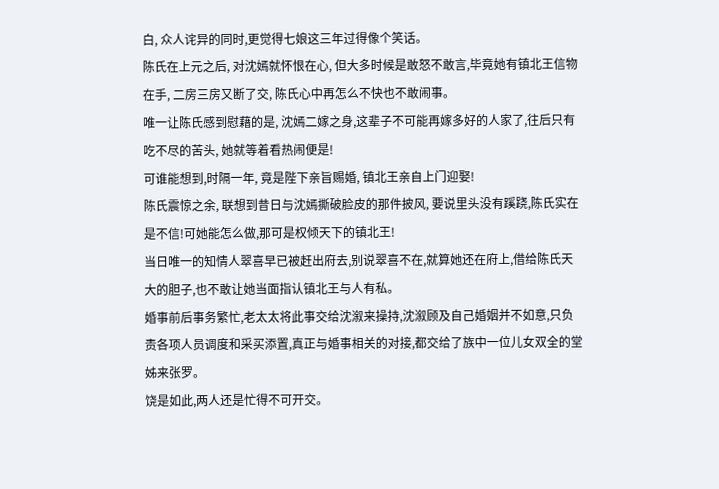白, 众人诧异的同时,更觉得七娘这三年过得像个笑话。
陈氏在上元之后, 对沈嫣就怀恨在心, 但大多时候是敢怒不敢言,毕竟她有镇北王信物在手, 二房三房又断了交, 陈氏心中再怎么不快也不敢闹事。
唯一让陈氏感到慰藉的是, 沈嫣二嫁之身,这辈子不可能再嫁多好的人家了,往后只有吃不尽的苦头, 她就等着看热闹便是!
可谁能想到,时隔一年, 竟是陛下亲旨赐婚, 镇北王亲自上门迎娶!
陈氏震惊之余, 联想到昔日与沈嫣撕破脸皮的那件披风, 要说里头没有蹊跷,陈氏实在是不信!可她能怎么做,那可是权倾天下的镇北王!
当日唯一的知情人翠喜早已被赶出府去,别说翠喜不在,就算她还在府上,借给陈氏天大的胆子,也不敢让她当面指认镇北王与人有私。
婚事前后事务繁忙,老太太将此事交给沈溆来操持,沈溆顾及自己婚姻并不如意,只负责各项人员调度和采买添置,真正与婚事相关的对接,都交给了族中一位儿女双全的堂姊来张罗。
饶是如此,两人还是忙得不可开交。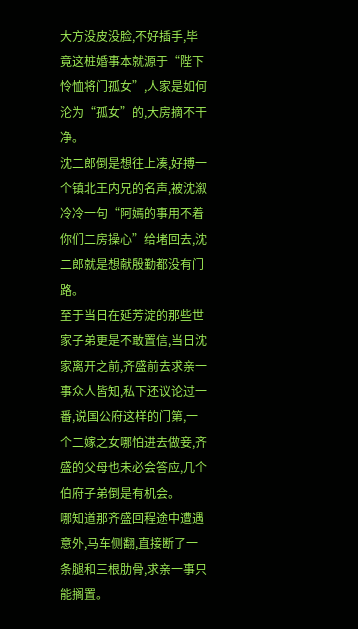大方没皮没脸,不好插手,毕竟这桩婚事本就源于“陛下怜恤将门孤女”,人家是如何沦为“孤女”的,大房摘不干净。
沈二郎倒是想往上凑,好搏一个镇北王内兄的名声,被沈溆冷冷一句“阿嫣的事用不着你们二房操心”给堵回去,沈二郎就是想献殷勤都没有门路。
至于当日在延芳淀的那些世家子弟更是不敢置信,当日沈家离开之前,齐盛前去求亲一事众人皆知,私下还议论过一番,说国公府这样的门第,一个二嫁之女哪怕进去做妾,齐盛的父母也未必会答应,几个伯府子弟倒是有机会。
哪知道那齐盛回程途中遭遇意外,马车侧翻,直接断了一条腿和三根肋骨,求亲一事只能搁置。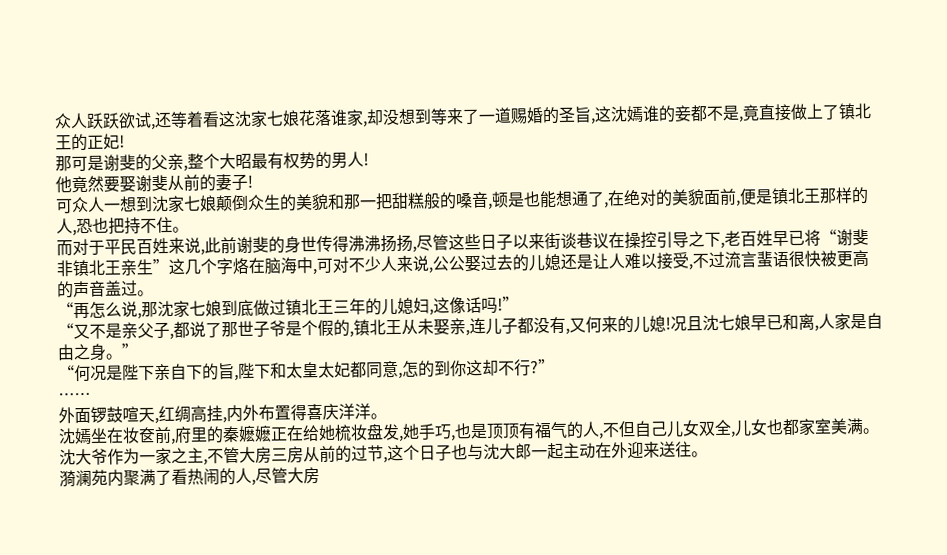众人跃跃欲试,还等着看这沈家七娘花落谁家,却没想到等来了一道赐婚的圣旨,这沈嫣谁的妾都不是,竟直接做上了镇北王的正妃!
那可是谢斐的父亲,整个大昭最有权势的男人!
他竟然要娶谢斐从前的妻子!
可众人一想到沈家七娘颠倒众生的美貌和那一把甜糕般的嗓音,顿是也能想通了,在绝对的美貌面前,便是镇北王那样的人,恐也把持不住。
而对于平民百姓来说,此前谢斐的身世传得沸沸扬扬,尽管这些日子以来街谈巷议在操控引导之下,老百姓早已将“谢斐非镇北王亲生”这几个字烙在脑海中,可对不少人来说,公公娶过去的儿媳还是让人难以接受,不过流言蜚语很快被更高的声音盖过。
“再怎么说,那沈家七娘到底做过镇北王三年的儿媳妇,这像话吗!”
“又不是亲父子,都说了那世子爷是个假的,镇北王从未娶亲,连儿子都没有,又何来的儿媳!况且沈七娘早已和离,人家是自由之身。”
“何况是陛下亲自下的旨,陛下和太皇太妃都同意,怎的到你这却不行?”
……
外面锣鼓喧天,红绸高挂,内外布置得喜庆洋洋。
沈嫣坐在妆奁前,府里的秦嬷嬷正在给她梳妆盘发,她手巧,也是顶顶有福气的人,不但自己儿女双全,儿女也都家室美满。
沈大爷作为一家之主,不管大房三房从前的过节,这个日子也与沈大郎一起主动在外迎来送往。
漪澜苑内聚满了看热闹的人,尽管大房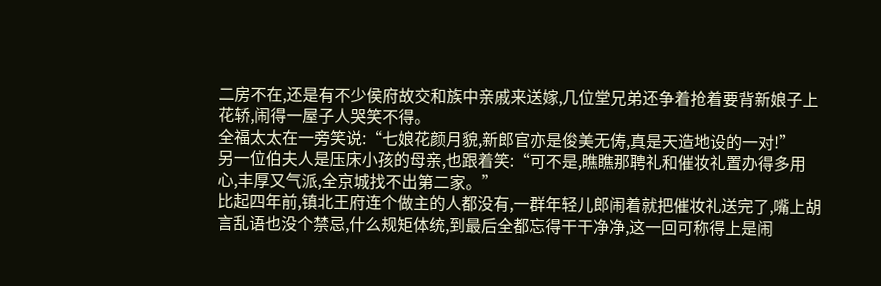二房不在,还是有不少侯府故交和族中亲戚来送嫁,几位堂兄弟还争着抢着要背新娘子上花轿,闹得一屋子人哭笑不得。
全福太太在一旁笑说:“七娘花颜月貌,新郎官亦是俊美无俦,真是天造地设的一对!”
另一位伯夫人是压床小孩的母亲,也跟着笑:“可不是,瞧瞧那聘礼和催妆礼置办得多用心,丰厚又气派,全京城找不出第二家。”
比起四年前,镇北王府连个做主的人都没有,一群年轻儿郎闹着就把催妆礼送完了,嘴上胡言乱语也没个禁忌,什么规矩体统,到最后全都忘得干干净净,这一回可称得上是闹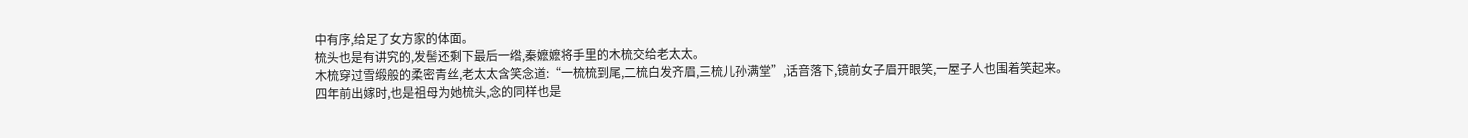中有序,给足了女方家的体面。
梳头也是有讲究的,发髻还剩下最后一绺,秦嬷嬷将手里的木梳交给老太太。
木梳穿过雪缎般的柔密青丝,老太太含笑念道:“一梳梳到尾,二梳白发齐眉,三梳儿孙满堂”,话音落下,镜前女子眉开眼笑,一屋子人也围着笑起来。
四年前出嫁时,也是祖母为她梳头,念的同样也是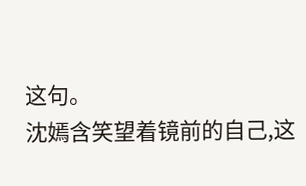这句。
沈嫣含笑望着镜前的自己,这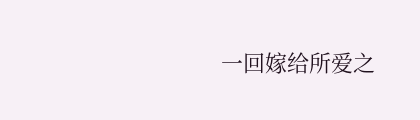一回嫁给所爱之